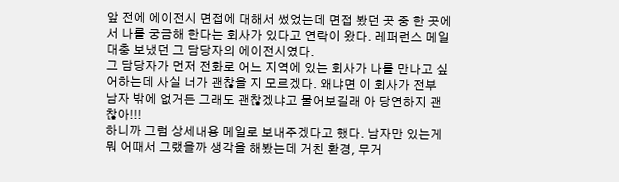앞 전에 에이전시 면접에 대해서 썼었는데 면접 봤던 곳 중 한 곳에서 나를 궁금해 한다는 회사가 있다고 연락이 왔다. 레퍼런스 메일 대충 보냈던 그 담당자의 에이전시였다.
그 담당자가 먼저 전화로 어느 지역에 있는 회사가 나를 만나고 싶어하는데 사실 너가 괜찮을 지 모르겠다. 왜냐면 이 회사가 전부 남자 밖에 없거든 그래도 괜찮겠냐고 물어보길래 아 당연하지 괜찮아!!!
하니까 그럼 상세내용 메일로 보내주겠다고 했다. 남자만 있는게 뭐 어때서 그랬을까 생각을 해봤는데 거친 환경, 무거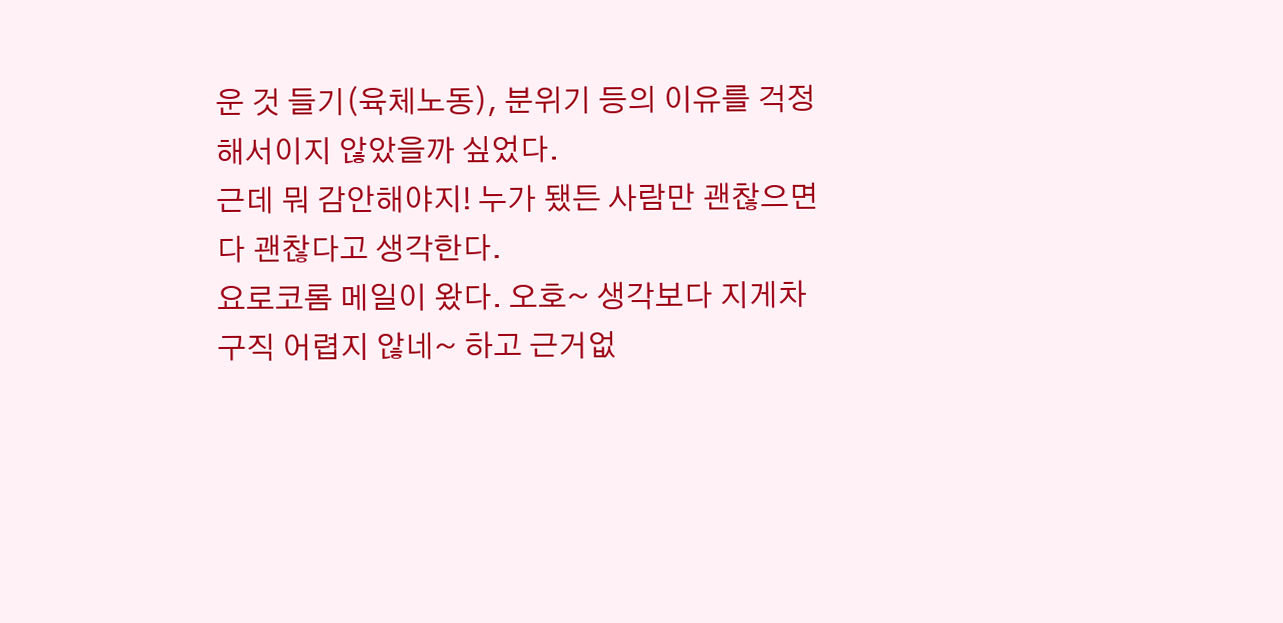운 것 들기(육체노동), 분위기 등의 이유를 걱정해서이지 않았을까 싶었다.
근데 뭐 감안해야지! 누가 됐든 사람만 괜찮으면 다 괜찮다고 생각한다.
요로코롬 메일이 왔다. 오호~ 생각보다 지게차 구직 어렵지 않네~ 하고 근거없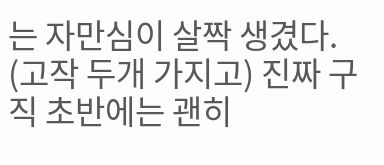는 자만심이 살짝 생겼다.
(고작 두개 가지고) 진짜 구직 초반에는 괜히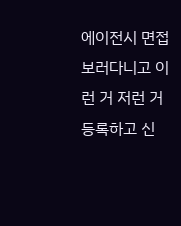에이전시 면접 보러다니고 이런 거 저런 거 등록하고 신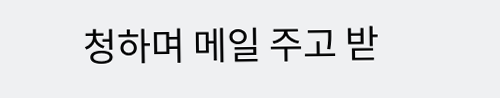청하며 메일 주고 받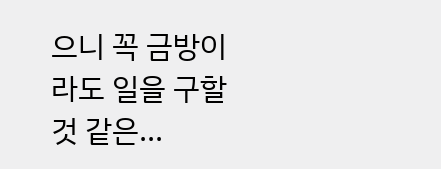으니 꼭 금방이라도 일을 구할 것 같은...